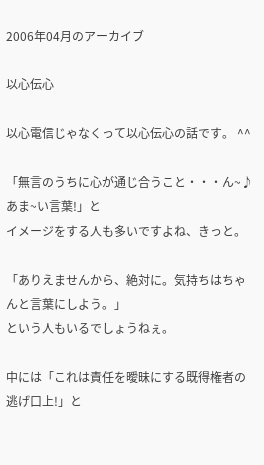2006年04月のアーカイブ

以心伝心

以心電信じゃなくって以心伝心の話です。 ^^

「無言のうちに心が通じ合うこと・・・ん~♪あま~い言葉!」と
イメージをする人も多いですよね、きっと。

「ありえませんから、絶対に。気持ちはちゃんと言葉にしよう。」
という人もいるでしょうねぇ。

中には「これは責任を曖昧にする既得権者の逃げ口上!」と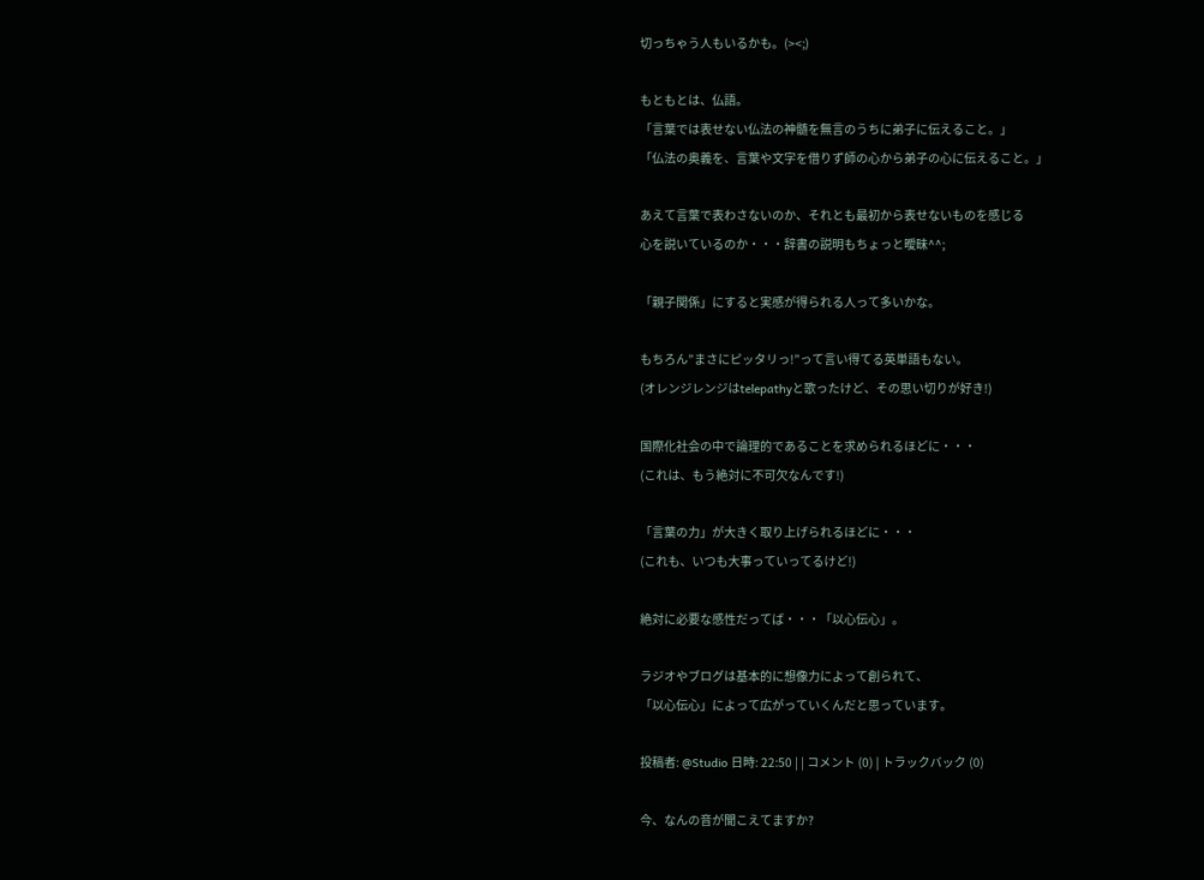切っちゃう人もいるかも。(><;)

もともとは、仏語。
「言葉では表せない仏法の神髄を無言のうちに弟子に伝えること。」
「仏法の奥義を、言葉や文字を借りず師の心から弟子の心に伝えること。」

あえて言葉で表わさないのか、それとも最初から表せないものを感じる
心を説いているのか・・・辞書の説明もちょっと曖昧^^;

「親子関係」にすると実感が得られる人って多いかな。

もちろん”まさにピッタリっ!”って言い得てる英単語もない。
(オレンジレンジはtelepathyと歌ったけど、その思い切りが好き!)

国際化社会の中で論理的であることを求められるほどに・・・
(これは、もう絶対に不可欠なんです!)

「言葉の力」が大きく取り上げられるほどに・・・
(これも、いつも大事っていってるけど!)

絶対に必要な感性だってば・・・「以心伝心」。

ラジオやブログは基本的に想像力によって創られて、
「以心伝心」によって広がっていくんだと思っています。

投稿者: @Studio 日時: 22:50 | | コメント (0) | トラックバック (0)

今、なんの音が聞こえてますか?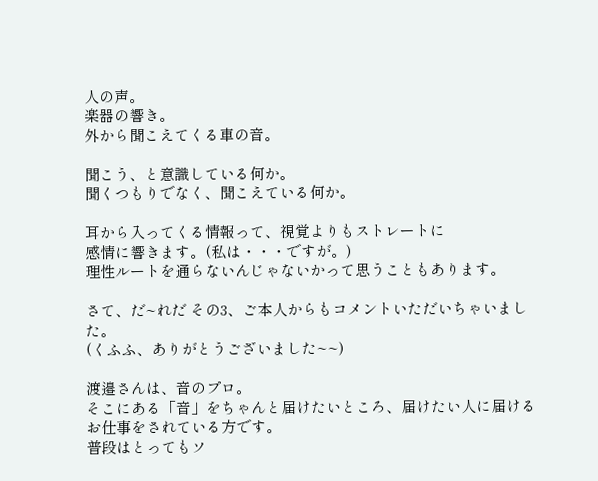人の声。
楽器の響き。
外から聞こえてくる車の音。

聞こう、と意識している何か。
聞くつもりでなく、聞こえている何か。

耳から入ってくる情報って、視覚よりもストレートに
感情に響きます。(私は・・・ですが。)
理性ルートを通らないんじゃないかって思うこともあります。

さて、だ~れだ その3、ご本人からもコメントいただいちゃいました。
(くふふ、ありがとうございました~~)

渡邉さんは、音のプロ。
そこにある「音」をちゃんと届けたいところ、届けたい人に届ける
お仕事をされている方です。
普段はとってもソ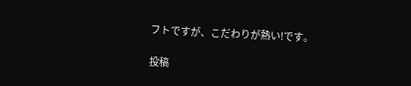フトですが、こだわりが熱い!です。

投稿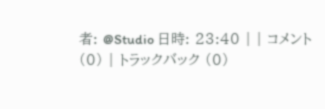者: @Studio 日時: 23:40 | | コメント (0) | トラックバック (0)